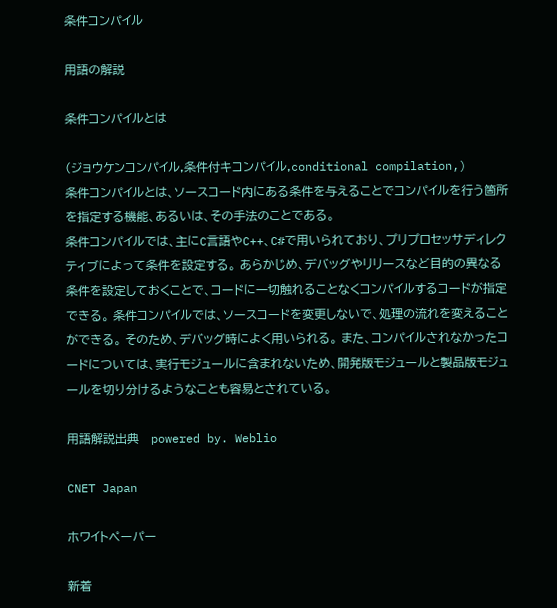条件コンパイル

用語の解説

条件コンパイルとは

(ジョウケンコンパイル,条件付キコンパイル,conditional compilation,)
条件コンパイルとは、ソースコード内にある条件を与えることでコンパイルを行う箇所を指定する機能、あるいは、その手法のことである。
条件コンパイルでは、主にC言語やC++、C#で用いられており、プリプロセッサディレクティブによって条件を設定する。 あらかじめ、デバッグやリリースなど目的の異なる条件を設定しておくことで、コードに一切触れることなくコンパイルするコードが指定できる。 条件コンパイルでは、ソースコードを変更しないで、処理の流れを変えることができる。 そのため、デバッグ時によく用いられる。 また、コンパイルされなかったコードについては、実行モジュールに含まれないため、開発版モジュールと製品版モジュールを切り分けるようなことも容易とされている。

用語解説出典   powered by. Weblio

CNET Japan

ホワイトペーパー

新着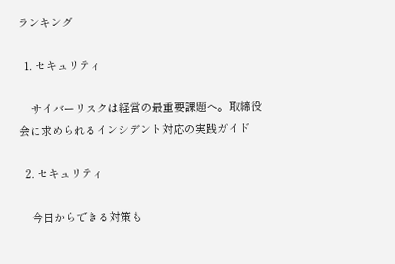ランキング

  1. セキュリティ

    サイバーリスクは経営の最重要課題へ。取締役会に求められるインシデント対応の実践ガイド

  2. セキュリティ

    今日からできる対策も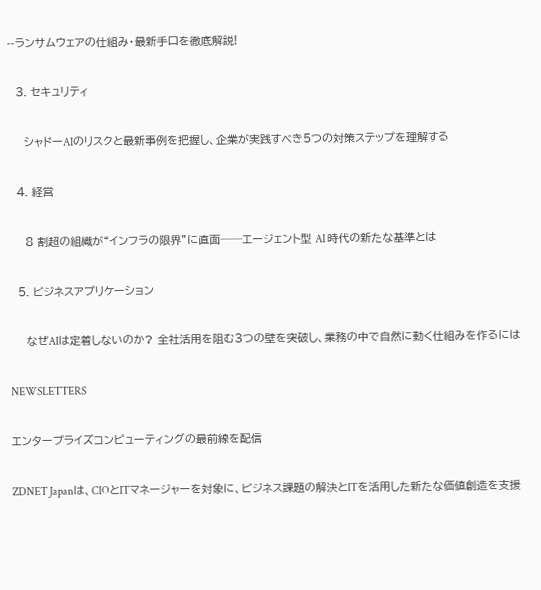--ランサムウェアの仕組み・最新手口を徹底解説!

  3. セキュリティ

    シャドーAIのリスクと最新事例を把握し、企業が実践すべき5つの対策ステップを理解する

  4. 経営

    8 割超の組織が“インフラの限界”に直面──エージェント型 AI 時代の新たな基準とは

  5. ビジネスアプリケーション

    なぜAIは定着しないのか? 全社活用を阻む3つの壁を突破し、業務の中で自然に動く仕組みを作るには

NEWSLETTERS

エンタープライズコンピューティングの最前線を配信

ZDNET Japanは、CIOとITマネージャーを対象に、ビジネス課題の解決とITを活用した新たな価値創造を支援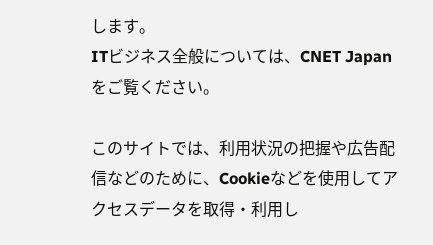します。
ITビジネス全般については、CNET Japanをご覧ください。

このサイトでは、利用状況の把握や広告配信などのために、Cookieなどを使用してアクセスデータを取得・利用し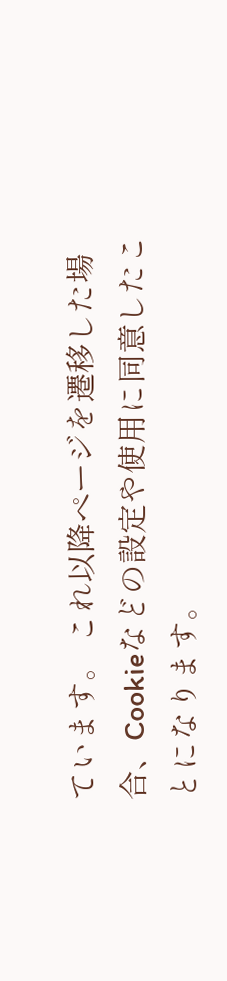ています。 これ以降ページを遷移した場合、Cookieなどの設定や使用に同意したことになります。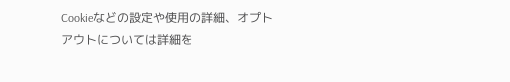Cookieなどの設定や使用の詳細、オプトアウトについては詳細を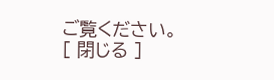ご覧ください。
[ 閉じる ]